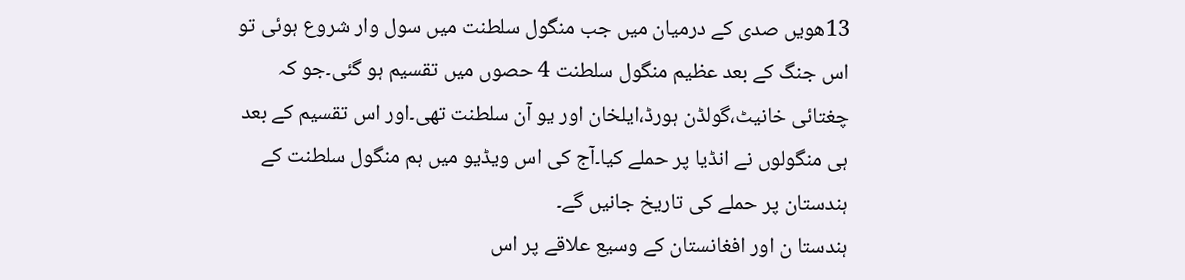13ھویں صدی کے درمیان میں جب منگول سلطنت میں سول وار شروع ہوئی تو اس جنگ کے بعد عظیم منگول سلطنت 4 حصوں میں تقسیم ہو گئی۔جو کہ چغتائی خانیٹ،گولڈن ہورڈ،ایلخان اور یو آن سلطنت تھی۔اور اس تقسیم کے بعد ہی منگولوں نے انڈیا پر حملے کیا۔آج کی اس ویڈیو میں ہم منگول سلطنت کے ہندستان پر حملے کی تاریخ جانیں گے۔
ہندستا ن اور افغانستان کے وسیع علاقے پر اس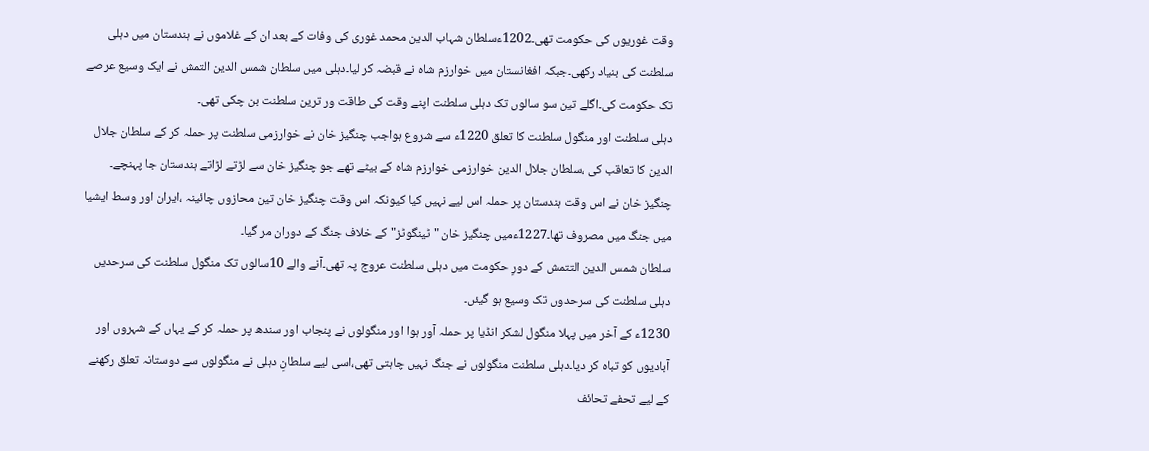وقت غوریوں کی حکومت تھی۔1202ءسلطان شہاب الدین محمد غوری کی وفات کے بعد ان کے غلاموں نے ہندستان میں دہلی سلطنت کی بنیاد رکھی۔جبکہ افغانستان میں خوارزم شاہ نے قبضہ کر لیا۔دہلی میں سلطان شمس الدین التمش نے ایک وسیع عرصے تک حکومت کی۔اگلے تین سو سالوں تک دہلی سلطنت اپنے وقت کی طاقت ور ترین سلطنت بن چکی تھی۔
دہلی سلطنت اور منگول سلطنت کا تعلق 1220ء سے شروع ہواجب چنگیز خان نے خوارزمی سلطنت پر حملہ کر کے سلطان جلال الدین کا تعاقب کی ،سلطان جلال الدین خوارزمی خوارزم شاہ کے بیٹے تھے جو چنگیز خان سے لڑتے لڑاتے ہندستان جا پہنچے۔ چنگیز خان نے اس وقت ہندستان پر حملہ اس لیے نہیں کیا کیونکہ اس وقت چنگیز خان تین محازوں چائینہ ،ایران اور وسط ایشیا میں جنگ میں مصروف تھا۔1227ءمیں چنگیز خان "ٹینگوٹز"کے خلاف جنگ کے دوران مر گیا۔
سلطان شمس الدین التتمش کے دورِ حکومت میں دہلی سلطنت عروج پہ تھی۔آنے والے 10سالوں تک منگول سلطنت کی سرحدیں دہلی سلطنت کی سرحدوں تک وسیع ہو گیئں۔
1230ء کے آخر میں پہلا منگول لشکر انڈیا پر حملہ آور ہوا اور منگولوں نے پنجاب اور سندھ پر حملہ کر کے یہاں کے شہروں اور آبادیوں کو تباہ کر دیا۔دہلی سلطنت منگولوں نے جنگ نہیں چاہتی تھی،اسی لیے سلطانِ دہلی نے منگولوں سے دوستانہ تعلق رکھنے کے لیے تحفے تحائف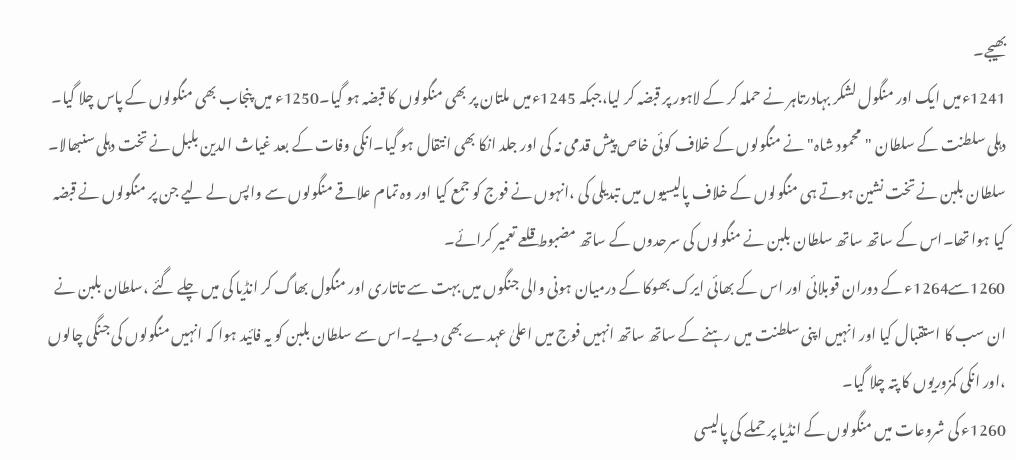بھیجے۔
1241ءمیں ایک اور منگول لشکر بہادرتاہر نے حملہ کر کے لاہور پر قبضہ کر لیا،جبکہ 1245ءمیں ملتان پر بھی منگولوں کا قبضہ ہو گیا۔1250ء میں پنجاب بھی منگولوں کے پاس چلا گیا۔
دہلی سلطنت کے سلطان "محمود شاہ" نے منگولوں کے خلاف کوئی خاص پیش قدمی نہ کی اور جلد انکا بھی انتقال ہو گیا۔انکی وفات کے بعد غیاث الدین بلبل نے تخت دہلی سنبھالا۔
سلطان بلبن نے تخت نشین ہوتے ہی منگولوں کے خلاف پالیسیوں میں تبدیلی کی ،انہوں نے فوج کو جمع کیا اور وہ تمام علاقے منگولوں سے واپس لے لیے جن پر منگولوں نے قبضہ کیا ہوا تھا۔اس کے ساتھ ساتھ سلطان بلبن نے منگولوں کی سرحدوں کے ساتھ مضبوط قلعے تعمیر کرائے۔
1260سے1264ء کے دوران قوبلائی اور اس کے بھائی ایرک بھوکا کے درمیان ہونی والی جنگوں میں بہت سے تاتاری اور منگول بھاگ کر انڈیا کی میں چلے گئے ،سلطان بلبن نے ان سب کا استقبال کیا اور انہیں اپنی سلطنت میں رہنے کے ساتھ ساتھ انہیں فوج میں اعلیٰ عہدے بھی دیے۔اس سے سلطان بلبن کو یہ فائید ہوا کہ انہیں منگولوں کی جنگی چالوں ،اور انکی کمزوریوں کا پتہ چلا گیا۔
1260ء کی شروعات میں منگولوں کے انڈیا پر حملے کی پالیسی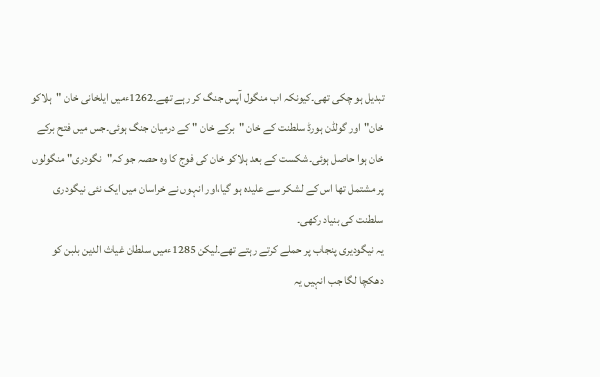تبدیل ہو چکی تھی۔کیونکہ اب منگول آپس جنگ کر رہے تھے۔1262ءمیں ایلخانی خان "ہلاکو خان"اور گولڈن ہورڈ سلطنت کے خان "برکے خان " کے درمیان جنگ ہوئی۔جس میں فتح برکے خان ہوا حاصل ہوئی۔شکست کے بعد ہلاکو خان کی فوج کا وہ حصہ جو کہ"نگودری" منگولوں پر مشتمل تھا اس کے لشکر سے علیدہ ہو گیا،اور انہوں نے خراسان میں ایک نئی نیگودری سلطنت کی بنیاد رکھی۔
یہ نیگودیری پنجاب پر حملے کرتے رہتے تھے۔لیکن 1285ءمیں سلطان غیاث الدین بلبن کو دھکچا لگا جب انہیں یہ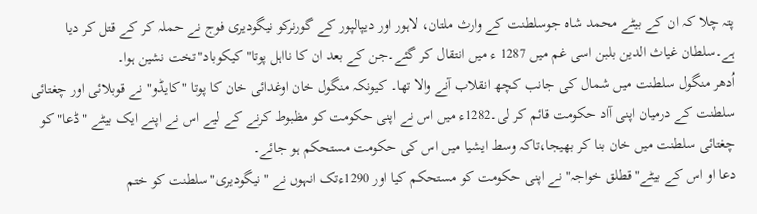پتہ چلا کہ ان کے بیٹے محمد شاہ جوسلطنت کے وارث ملتان، لاہور اور دیپالپور کے گورنرکو نیگودیری فوج نے حملہ کر کے قتل کر دیا ہے۔سلطان غیاث الدین بلبن اسی غم میں 1287 ء میں انتقال کر گئے۔جن کے بعد ان کا نااہل پوتا"کیکوباد"تخت نشین ہوا۔
اُدھر منگول سلطنت میں شمال کی جانب کچھ انقلاب آنے والا تھا۔ کیونکہ منگول خان اوغدائی خان کا پوتا "کایڈو" نے قوبلائی اور چغتائی سلطنت کے درمیان اپنی آاد حکومت قائم کر لی۔1282ء میں اس نے اپنی حکومت کو مظبوط کرنے کے لیے اس نے اپنے ایک بیٹے "ڈعا"کو چغتائی سلطنت میں خان بنا کر بھیجا،تاکہ وسط ایشیا میں اس کی حکومت مستحکم ہو جائے۔
دعا او اس کے بیٹے"قطلق خواجہ" نے اپنی حکومت کو مستحکم کیا اور 1290ءتک انہوں نے "نیگودیری"سلطنت کو ختم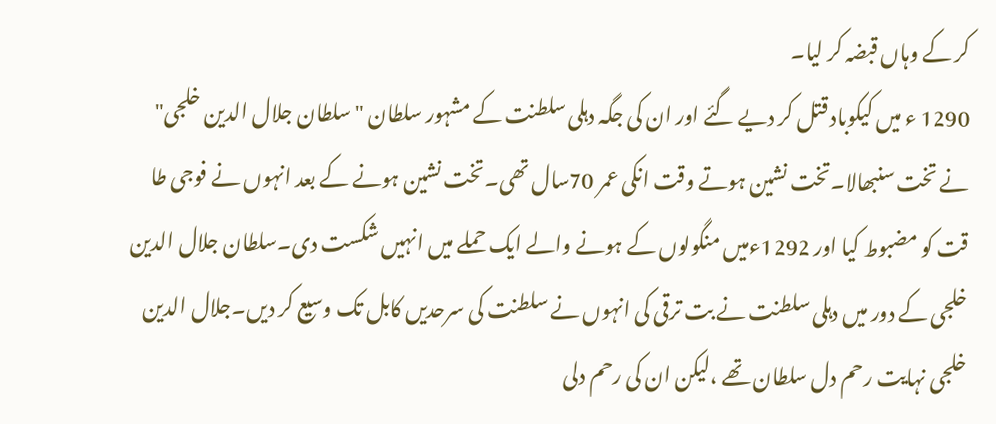کر کے وہاں قبضہ کر لیا۔
1290 ء میں کیکوباد قتل کر دیے گئے اور ان کی جگہ دہلی سلطنت کے مشہور سلطان "سلطان جلال الدین خلجی" نے تخت سنبھالا۔تخت نشین ہوتے وقت انکی عمر 70سال تھی۔تخت نشین ہونے کے بعد انہوں نے فوجی طا قت کو مضبوط کیا اور 1292ءمیں منگولوں کے ہونے والے ایک حملے میں انہیں شکست دی۔سلطان جلال الدین خلجی کے دور میں دہلی سلطنت نے بت ترقی کی انہوں نے سلطنت کی سرحدیں کابل تک وسیع کر دیں۔جلال الدین خلجی نہایت رحم دل سلطان تھے ،لیکن ان کی رحم دلی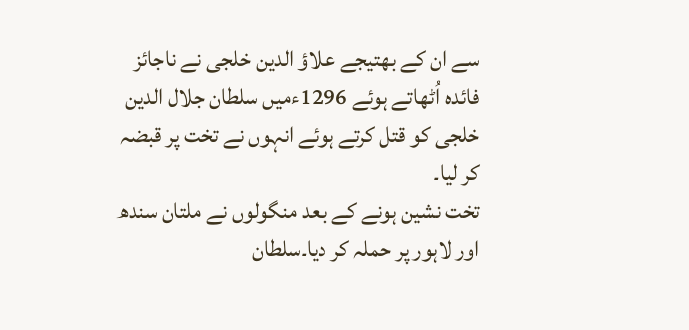سے ان کے بھتیجے علاؤ الدین خلجی نے ناجائز فائدہ اُٹھاتے ہوئے 1296ءمیں سلطان جلال الدین خلجی کو قتل کرتے ہوئے انہوں نے تخت پر قبضہ کر لیا۔
تخت نشین ہونے کے بعد منگولوں نے ملتان سندھ اور لاہور پر حملہ کر دیا۔سلطان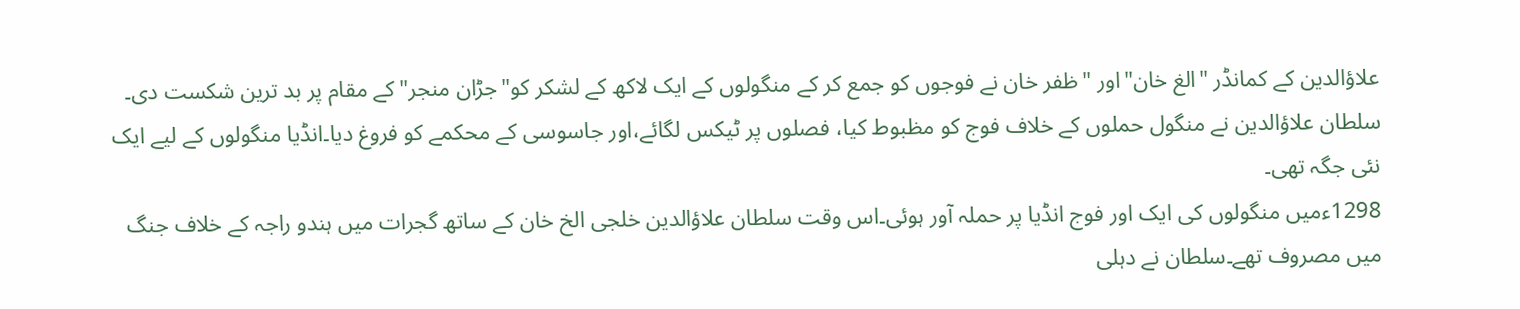علاؤالدین کے کمانڈر "الغ خان"اور "ظفر خان نے فوجوں کو جمع کر کے منگولوں کے ایک لاکھ کے لشکر کو"جڑان منجر"کے مقام پر بد ترین شکست دی۔
سلطان علاؤالدین نے منگول حملوں کے خلاف فوج کو مظبوط کیا، فصلوں پر ٹیکس لگائے،اور جاسوسی کے محکمے کو فروغ دیا۔انڈیا منگولوں کے لیے ایک نئی جگہ تھی۔
1298ءمیں منگولوں کی ایک اور فوج انڈیا پر حملہ آور ہوئی۔اس وقت سلطان علاؤالدین خلجی الخ خان کے ساتھ گجرات میں ہندو راجہ کے خلاف جنگ میں مصروف تھے۔سلطان نے دہلی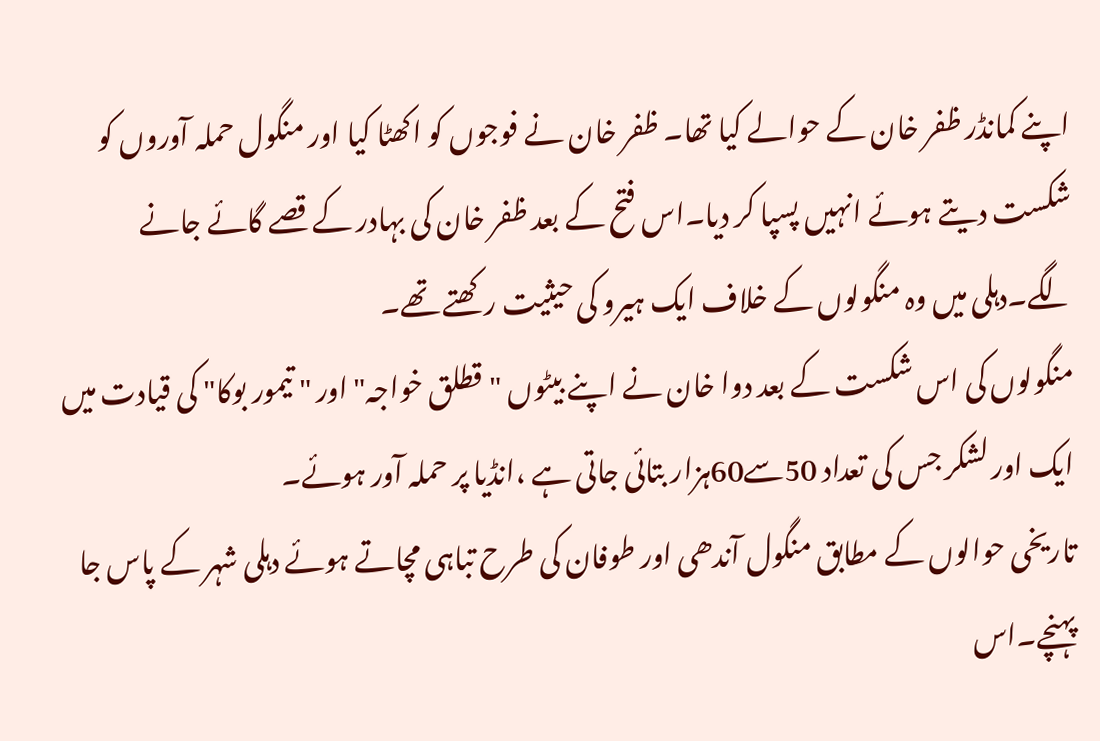اپنے کمانڈر ظفر خان کے حوالے کیا تھا۔ ظفر خان نے فوجوں کو اکھٹا کیا اور منگول حملہ آوروں کو شکست دیتے ہوئے انہیں پسپا کر دیا۔اس فتح کے بعد ظفر خان کی بہادر کے قصے گائے جانے لگے۔دہلی میں وہ منگولوں کے خلاف ایک ہیرو کی حیثیت رکھتے تھے۔
منگولوں کی اس شکست کے بعد دوا خان نے اپنے بیٹوں "قطلق خواجہ" اور " تیمور بوکا" کی قیادت میں ایک اور لشکر جس کی تعداد 50سے60ہزار بتائی جاتی ہے ،انڈیا پر حملہ آور ہوئے۔
تاریخی حوالوں کے مطابق منگول آندھی اور طوفان کی طرح تباہی مچاتے ہوئے دہلی شہر کے پاس جا پہنچے۔اس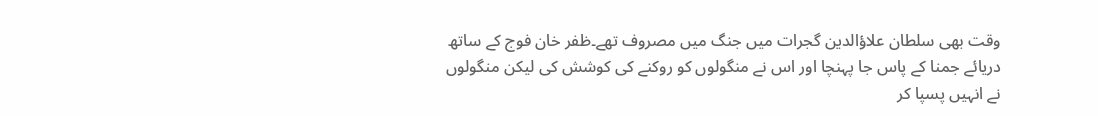وقت بھی سلطان علاؤالدین گجرات میں جنگ میں مصروف تھے۔ظفر خان فوج کے ساتھ دریائے جمنا کے پاس جا پہنچا اور اس نے منگولوں کو روکنے کی کوشش کی لیکن منگولوں نے انہیں پسپا کر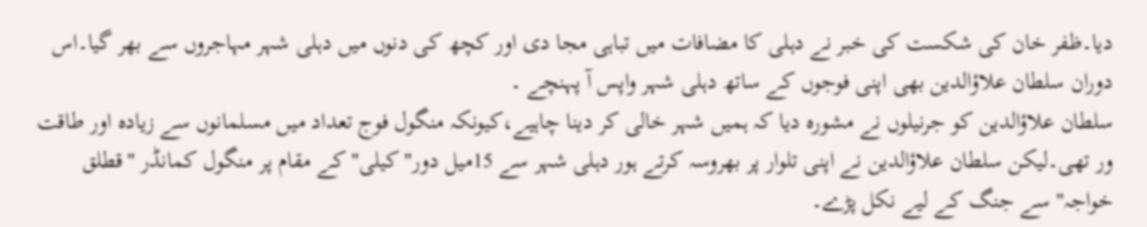دیا۔ظفر خان کی شکست کی خبر نے دہلی کا مضافات میں تباہی مجا دی اور کچھ کی دنوں میں دہلی شہر مہاجروں سے بھر گیا۔اس دوران سلطان علاؤالدین بھی اپنی فوجوں کے ساتھ دہلی شہر واپس آ پہنچے ۔
سلطان علاؤالدین کو جرنیلوں نے مشورہ دیا کہ ہمیں شہر خالی کر دینا چاہیے،کیونکہ منگول فوج تعداد میں مسلمانوں سے زیادہ اور طاقت ور تھی۔لیکن سلطان علاؤالدین نے اپنی تلوار پر بھروسہ کرتے ہور دہلی شہر سے 15میل دور"کیلی"کے مقام پر منگول کمانڈر "قطلق خواجہ" سے جنگ کے لیے نکل پڑے۔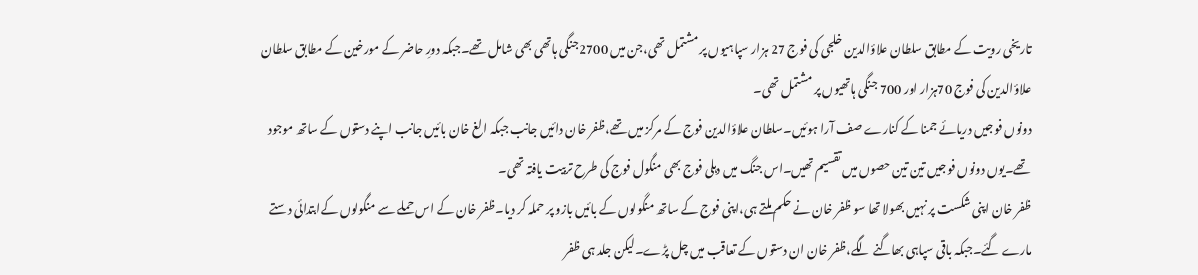تاریخی رویت کے مطابق سلطان علاؤالدین خلجی کی فوج 27 ہزار سپاہیوں پر مشتمل تھی،جن میں 2700جنگی ہاتھی بھی شامل تھے۔جبکہ دورِ حاضر کے مورخین کے مطابق سلطان علاؤالدین کی فوج 70ہزار اور 700 جنگی ہاتھیوں پر مشتمل تھی۔
دونوں فوجیں دریائے جمنا کے کنارے صف آرا ہوئیں۔سلطان علاؤالدین فوج کے مرکز میں تھے،ظفر خان دائیں جانب جبکہ الغ خان بائیں جانب اپنے دستوں کے ساتھ موجود تھے۔یوں دونوں فوجیں تین تین حصوں میں تقسیم تھیں۔اس جنگ میں دہلی فوج بھی منگول فوج کی طرح تربیت یافتہ تھی۔
ظفر خان اپنی شکست پر نہیں بھولا تھا سو ظفر خان نے حکم ملتے ہی،اپنی فوج کے ساتھ منگولوں کے بائیں بازو پر حملہ کر دیا۔ظفر خان کے اس حملے سے منگولوں کےابتدائی دستے مارے گئے۔جبکہ باقی سپاہی بھاگنے لگے،ظفر خان ان دستوں کے تعاقب میں چل پڑے۔لیکن جلد ہی ظفر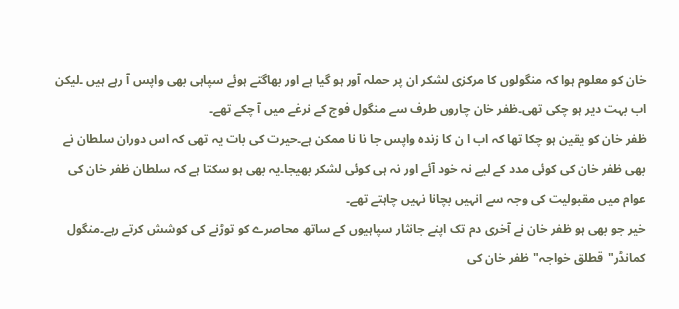خان کو معلوم ہوا کہ منگولوں کا مرکزی لشکر ان پر حملہ آور ہو گیا ہے اور بھاگتے ہوئے سپاہی بھی واپس آ رہے ہیں ۔لیکن اب بہت دیر ہو چکی تھی۔ظفر خان چاروں طرف سے منگول فوج کے نرغے میں آ چکے تھے۔
ظفر خان کو یقین ہو چکا تھا کہ اب ا ن کا زندہ واپس جا نا نا ممکن ہے۔حیرت کی بات یہ تھی کہ اس دوران سلطان نے بھی ظفر خان کی کوئی مدد کے لیے نہ خود آئے اور نہ ہی کوئی لشکر بھیجا۔یہ بھی ہو سکتا ہے کہ سلطان ظفر خان کی عوام میں مقبولیت کی وجہ سے انہیں بچانا نہیں چاہتے تھے۔
خیر جو بھی ہو ظفر خان نے آخری دم تک اپنے جانثار سپاہیوں کے ساتھ محاصرے کو توڑنے کی کوشش کرتے رہے۔منگول کمانڈر"قطلق خواجہ"ظفر خان کی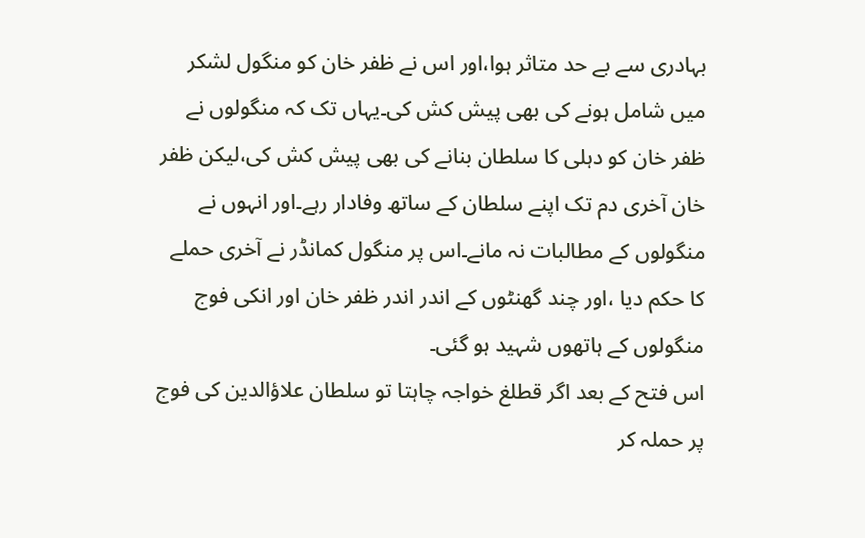بہادری سے بے حد متاثر ہوا،اور اس نے ظفر خان کو منگول لشکر میں شامل ہونے کی بھی پیش کش کی۔یہاں تک کہ منگولوں نے ظفر خان کو دہلی کا سلطان بنانے کی بھی پیش کش کی،لیکن ظفر خان آخری دم تک اپنے سلطان کے ساتھ وفادار رہے۔اور انہوں نے منگولوں کے مطالبات نہ مانے۔اس پر منگول کمانڈر نے آخری حملے کا حکم دیا ،اور چند گھنٹوں کے اندر اندر ظفر خان اور انکی فوج منگولوں کے ہاتھوں شہید ہو گئی۔
اس فتح کے بعد اگر قطلغ خواجہ چاہتا تو سلطان علاؤالدین کی فوج پر حملہ کر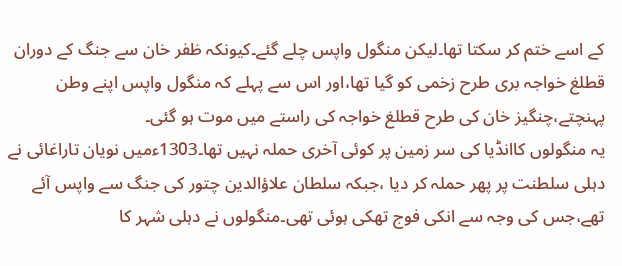کے اسے ختم کر سکتا تھا۔لیکن منگول واپس چلے گئے۔کیونکہ ظفر خان سے جنگ کے دوران قطلغ خواجہ بری طرح زخمی کو گیا تھا،اور اس سے پہلے کہ منگول واپس اپنے وطن پہنچتے،چنگیز خان کی طرح قطلغ خواجہ کی راستے میں موت ہو گئی۔
یہ منگولوں کاانڈیا کی سر زمین پر کوئی آخری حملہ نہیں تھا۔1303ءمیں نویان تاراغائی نے دہلی سلطنت پر پھر حملہ کر دیا ،جبکہ سلطان علاؤالدین چتور کی جنگ سے واپس آئے تھے،جس کی وجہ سے انکی فوج تھکی ہوئی تھی۔منگولوں نے دہلی شہر کا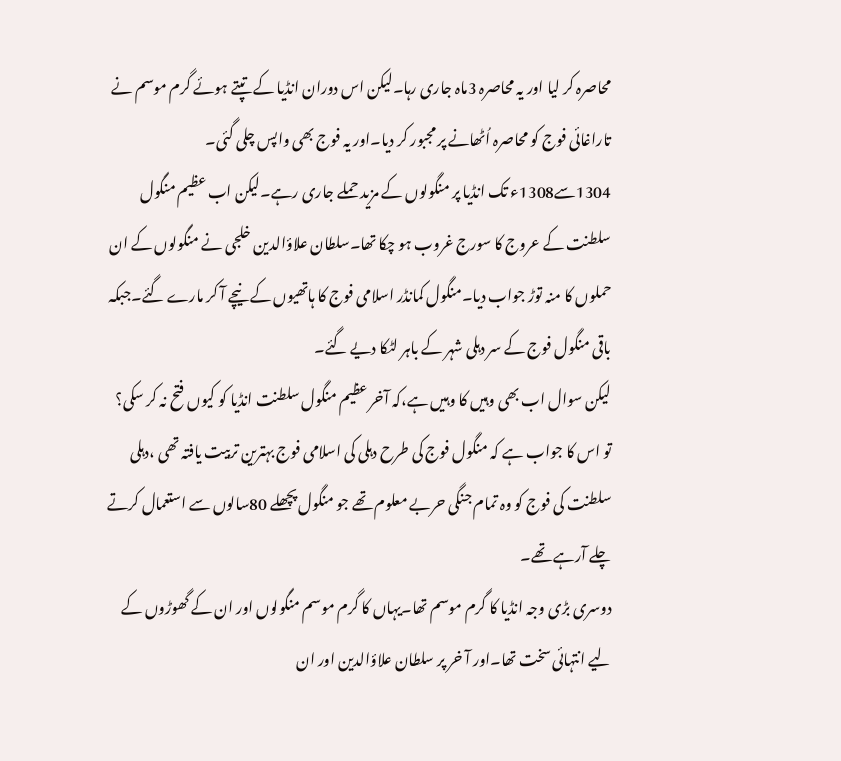محاصرہ کر لیا اور یہ محاصرہ 3ماہ جاری رہا۔لیکن اس دوران انڈیا کے تپتے ہوئے گرم موسم نے تاراغائی فوج کو محاصرہ اُٹھانے پر مجبور کر دیا۔اور یہ فوج بھی واپس چلی گئی۔
1304سے1308ء تک انڈیا پر منگولوں کے مزید حملے جاری رہے۔لیکن اب عظیم منگول سلطنت کے عروج کا سورج غروب ہو چکا تھا۔سلطان علاؤالدین خلجی نے منگولوں کے ان حملوں کا منہ توڑ جواب دیا۔منگول کمانڈر اسلامی فوج کا ہاتھیوں کے نیچے آ کر مارے گئے۔جبکہ باقی منگول فوج کے سر دہلی شہر کے باہر لٹکا دیے گئے۔
لیکن سوال اب بھی وہیں کا وہیں ہے،کہ آخر عظیم منگول سلطنت انڈیا کو کیوں فتح نہ کر سکی؟
تو اس کا جواب ہے کہ منگول فوج کی طرح دہلی کی اسلامی فوج بہترین تربیت یافتہ تھی ،دہلی سلطنت کی فوج کو وہ تمام جنگی حربے معلوم تھے جو منگول پچھلے 80سالوں سے استعمال کرتے چلے آرہے تھے۔
دوسری بڑی وجہ انڈیا کا گرم موسم تھا۔یہاں کا گرم موسم منگولوں اور ان کے گھوڑوں کے لیے انتہائی سخت تھا۔اور آ خر پر سلطان علاؤالدین اور ان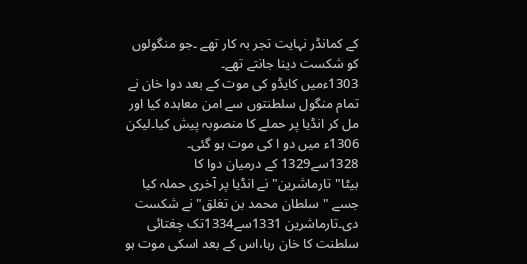کے کمانڈر نہایت تجر بہ کار تھے ۔جو منگولوں کو شکست دینا جانتے تھے۔
1303ءمیں کایڈو کی موت کے بعد دوا خان نے تمام منگول سلطنتوں سے امن معاہدہ کیا اور مل کر انڈیا پر حملے کا منصوبہ پیش کیا۔لیکن 1306ء میں دو ا کی موت ہو گئی۔
1328سے1329 کے درمیان دوا کا بیٹا"تارماشرین" نے انڈیا پر آخری حملہ کیا جسے "سلطان محمد بن تغلق" نے شکست دی۔تارماشرین 1331سے1334تک چغتائی سلطنت کا خان رہا،اس کے بعد اسکی موت ہو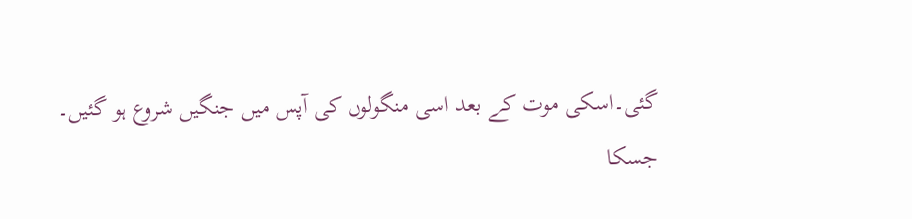گئی۔اسکی موت کے بعد اسی منگولوں کی آپس میں جنگیں شروع ہو گئیں۔
جسکا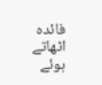فائدہ اٹھاتے ہوئے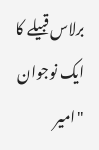برلاس قبیلے کا ایک نوجوان "امیر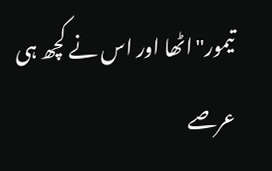تیمور"اٹھا اور اس نے کچھ ہی عرصے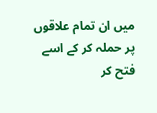میں ان تمام علاقوں پر حملہ کر کے اسے فتح کر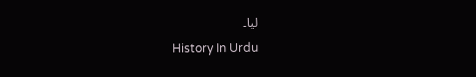لیا۔
History In Urdu